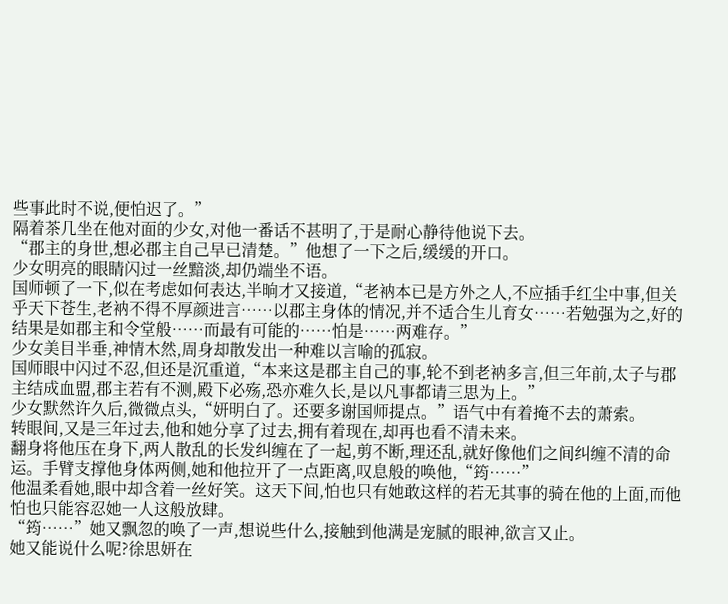些事此时不说,便怕迟了。”
隔着茶几坐在他对面的少女,对他一番话不甚明了,于是耐心静待他说下去。
“郡主的身世,想必郡主自己早已清楚。”他想了一下之后,缓缓的开口。
少女明亮的眼睛闪过一丝黯淡,却仍端坐不语。
国师顿了一下,似在考虑如何表达,半晌才又接道,“老衲本已是方外之人,不应插手红尘中事,但关乎天下苍生,老衲不得不厚颜进言……以郡主身体的情况,并不适合生儿育女……若勉强为之,好的结果是如郡主和令堂般……而最有可能的……怕是……两难存。”
少女美目半垂,神情木然,周身却散发出一种难以言喻的孤寂。
国师眼中闪过不忍,但还是沉重道,“本来这是郡主自己的事,轮不到老衲多言,但三年前,太子与郡主结成血盟,郡主若有不测,殿下必殇,恐亦难久长,是以凡事都请三思为上。”
少女默然许久后,微微点头,“妍明白了。还要多谢国师提点。”语气中有着掩不去的萧索。
转眼间,又是三年过去,他和她分享了过去,拥有着现在,却再也看不清未来。
翻身将他压在身下,两人散乱的长发纠缠在了一起,剪不断,理还乱,就好像他们之间纠缠不清的命运。手臂支撑他身体两侧,她和他拉开了一点距离,叹息般的唤他,“筠……”
他温柔看她,眼中却含着一丝好笑。这天下间,怕也只有她敢这样的若无其事的骑在他的上面,而他怕也只能容忍她一人这般放肆。
“筠……”她又飘忽的唤了一声,想说些什么,接触到他满是宠腻的眼神,欲言又止。
她又能说什么呢?徐思妍在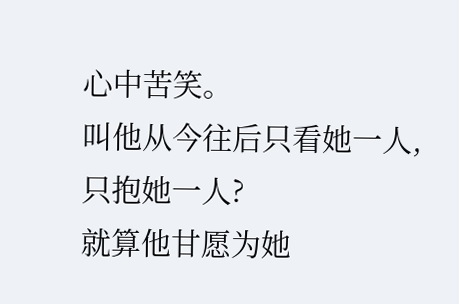心中苦笑。
叫他从今往后只看她一人,只抱她一人?
就算他甘愿为她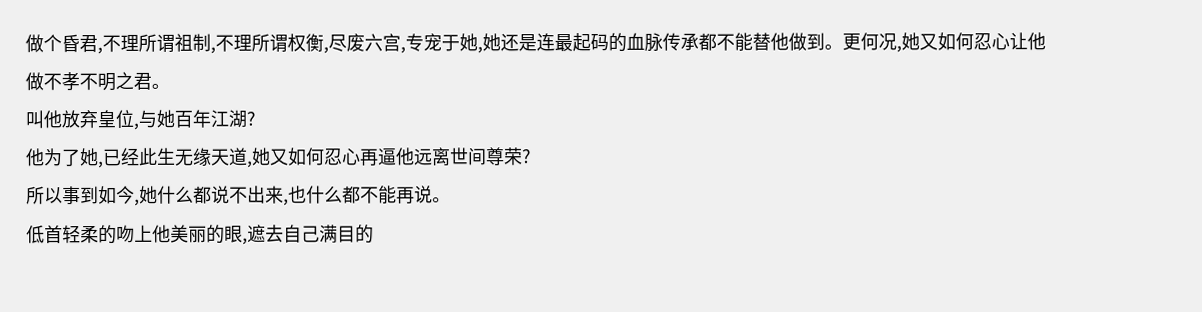做个昏君,不理所谓祖制,不理所谓权衡,尽废六宫,专宠于她,她还是连最起码的血脉传承都不能替他做到。更何况,她又如何忍心让他做不孝不明之君。
叫他放弃皇位,与她百年江湖?
他为了她,已经此生无缘天道,她又如何忍心再逼他远离世间尊荣?
所以事到如今,她什么都说不出来,也什么都不能再说。
低首轻柔的吻上他美丽的眼,遮去自己满目的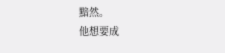黯然。
他想要成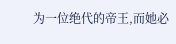为一位绝代的帝王,而她必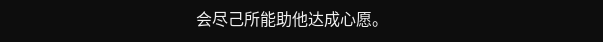会尽己所能助他达成心愿。